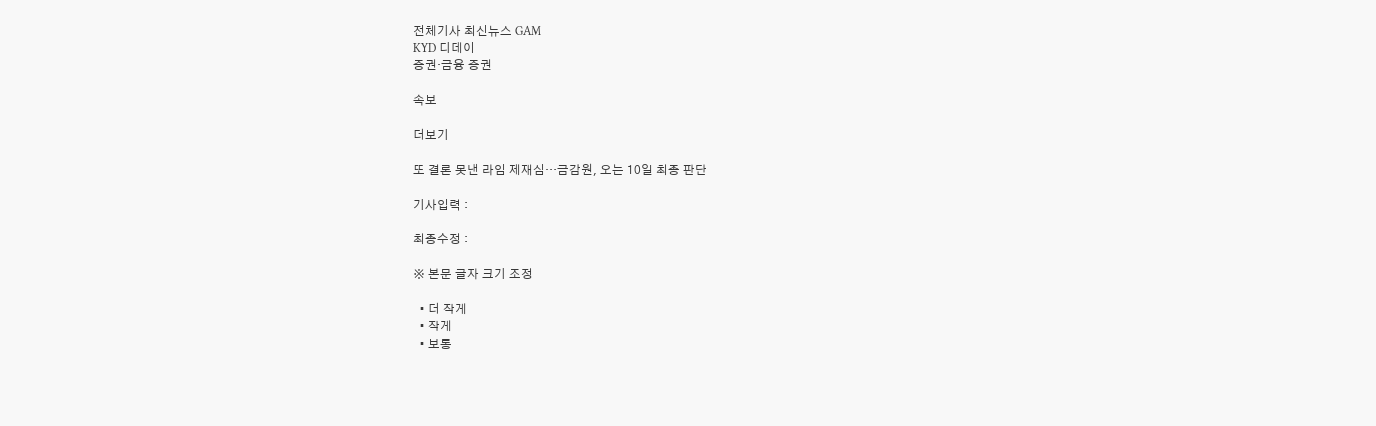전체기사 최신뉴스 GAM
KYD 디데이
증권·금융 증권

속보

더보기

또 결론 못낸 라임 제재심…금감원, 오는 10일 최종 판단

기사입력 :

최종수정 :

※ 본문 글자 크기 조정

  • 더 작게
  • 작게
  • 보통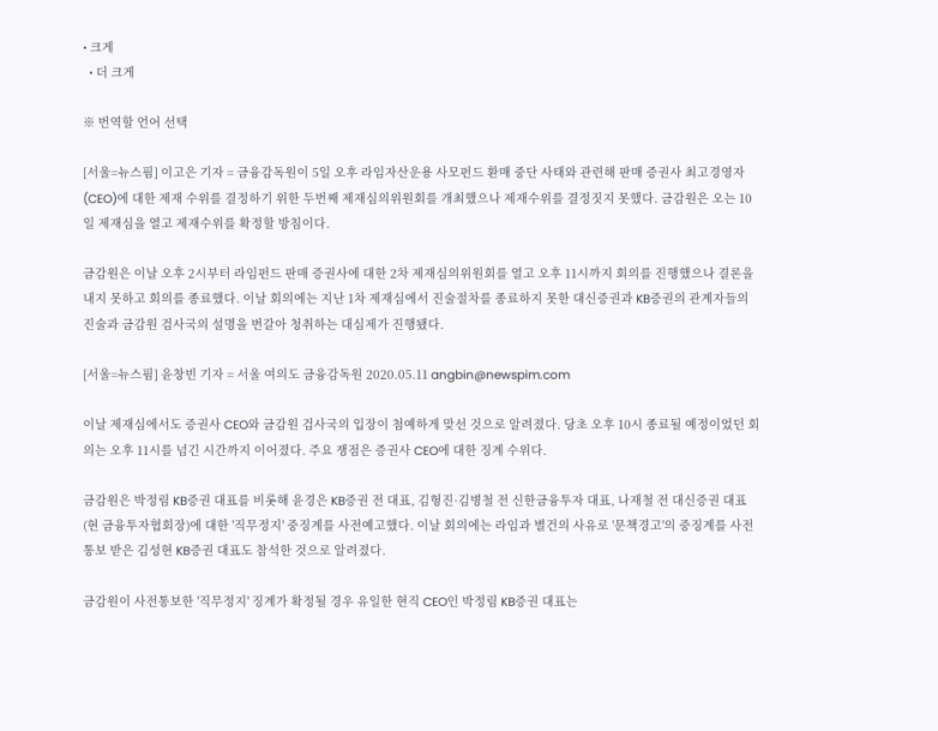• 크게
  • 더 크게

※ 번역할 언어 선택

[서울=뉴스핌] 이고은 기자 = 금융감독원이 5일 오후 라임자산운용 사모펀드 환매 중단 사태와 관련해 판매 증권사 최고경영자(CEO)에 대한 제재 수위를 결정하기 위한 두번째 제재심의위원회를 개최했으나 제재수위를 결정짓지 못했다. 금감원은 오는 10일 제재심을 열고 제재수위를 확정할 방침이다.

금감원은 이날 오후 2시부터 라임펀드 판매 증권사에 대한 2차 제재심의위원회를 열고 오후 11시까지 회의를 진행했으나 결론을 내지 못하고 회의를 종료했다. 이날 회의에는 지난 1차 제재심에서 진술절차를 종료하지 못한 대신증권과 KB증권의 관계자들의 진술과 금감원 검사국의 설명을 번갈아 청취하는 대심제가 진행됐다.

[서울=뉴스핌] 윤창빈 기자 = 서울 여의도 금융감독원 2020.05.11 angbin@newspim.com

이날 제재심에서도 증권사 CEO와 금감원 검사국의 입장이 첨예하게 맞선 것으로 알려졌다. 당초 오후 10시 종료될 예정이었던 회의는 오후 11시를 넘긴 시간까지 이어졌다. 주요 쟁점은 증권사 CEO에 대한 징계 수위다.

금감원은 박정림 KB증권 대표를 비롯해 윤경은 KB증권 전 대표, 김형진·김병철 전 신한금융투자 대표, 나재철 전 대신증권 대표(현 금융투자협회장)에 대한 '직무정지' 중징계를 사전예고했다. 이날 회의에는 라임과 별건의 사유로 '문책경고'의 중징계를 사전통보 받은 김성현 KB증권 대표도 참석한 것으로 알려졌다.

금감원이 사전통보한 '직무정지' 징계가 확정될 경우 유일한 현직 CEO인 박정림 KB증권 대표는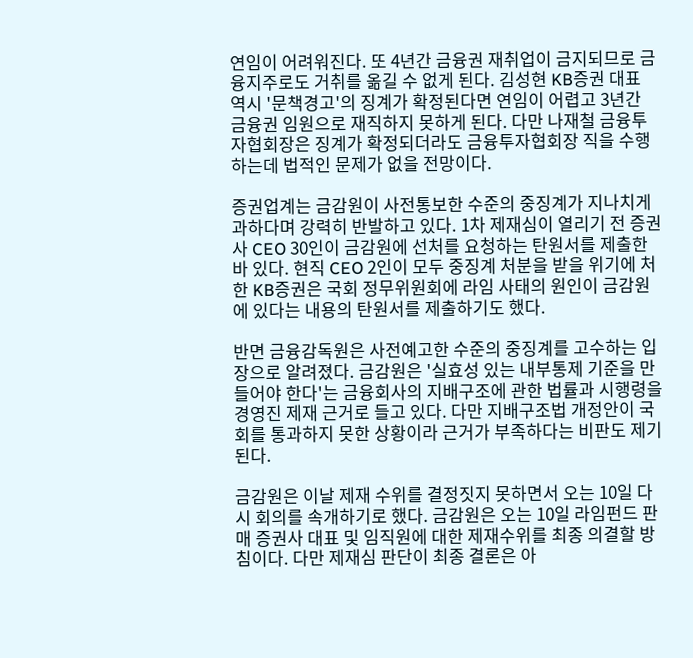연임이 어려워진다. 또 4년간 금융권 재취업이 금지되므로 금융지주로도 거취를 옮길 수 없게 된다. 김성현 KB증권 대표 역시 '문책경고'의 징계가 확정된다면 연임이 어렵고 3년간 금융권 임원으로 재직하지 못하게 된다. 다만 나재철 금융투자협회장은 징계가 확정되더라도 금융투자협회장 직을 수행하는데 법적인 문제가 없을 전망이다.

증권업계는 금감원이 사전통보한 수준의 중징계가 지나치게 과하다며 강력히 반발하고 있다. 1차 제재심이 열리기 전 증권사 CEO 30인이 금감원에 선처를 요청하는 탄원서를 제출한 바 있다. 현직 CEO 2인이 모두 중징계 처분을 받을 위기에 처한 KB증권은 국회 정무위원회에 라임 사태의 원인이 금감원에 있다는 내용의 탄원서를 제출하기도 했다.

반면 금융감독원은 사전예고한 수준의 중징계를 고수하는 입장으로 알려졌다. 금감원은 '실효성 있는 내부통제 기준을 만들어야 한다'는 금융회사의 지배구조에 관한 법률과 시행령을 경영진 제재 근거로 들고 있다. 다만 지배구조법 개정안이 국회를 통과하지 못한 상황이라 근거가 부족하다는 비판도 제기된다.

금감원은 이날 제재 수위를 결정짓지 못하면서 오는 10일 다시 회의를 속개하기로 했다. 금감원은 오는 10일 라임펀드 판매 증권사 대표 및 임직원에 대한 제재수위를 최종 의결할 방침이다. 다만 제재심 판단이 최종 결론은 아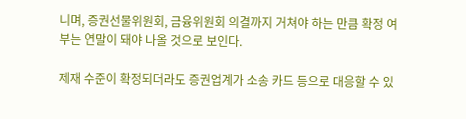니며, 증권선물위원회, 금융위원회 의결까지 거쳐야 하는 만큼 확정 여부는 연말이 돼야 나올 것으로 보인다.

제재 수준이 확정되더라도 증권업계가 소송 카드 등으로 대응할 수 있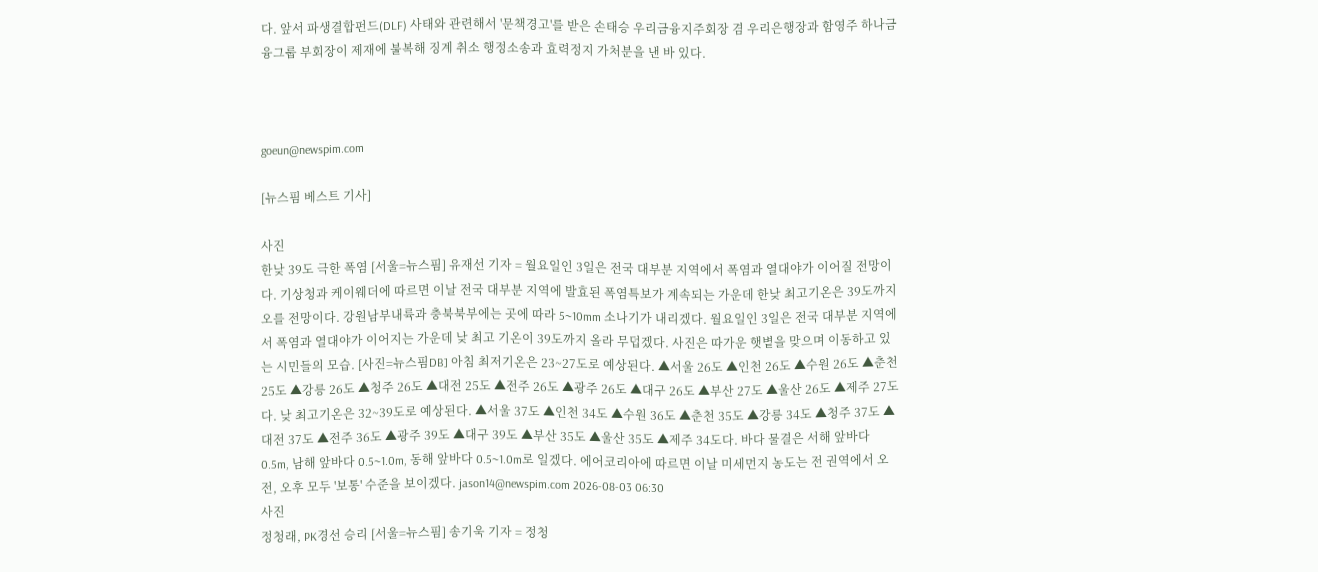다. 앞서 파생결합펀드(DLF) 사태와 관련해서 '문책경고'를 받은 손태승 우리금융지주회장 겸 우리은행장과 함영주 하나금융그룹 부회장이 제재에 불복해 징계 취소 행정소송과 효력정지 가처분을 낸 바 있다.



goeun@newspim.com

[뉴스핌 베스트 기사]

사진
한낮 39도 극한 폭염 [서울=뉴스핌] 유재선 기자 = 월요일인 3일은 전국 대부분 지역에서 폭염과 열대야가 이어질 전망이다. 기상청과 케이웨더에 따르면 이날 전국 대부분 지역에 발효된 폭염특보가 계속되는 가운데 한낮 최고기온은 39도까지 오를 전망이다. 강원남부내륙과 충북북부에는 곳에 따라 5~10mm 소나기가 내리겠다. 월요일인 3일은 전국 대부분 지역에서 폭염과 열대야가 이어지는 가운데 낮 최고 기온이 39도까지 올라 무덥겠다. 사진은 따가운 햇볕을 맞으며 이동하고 있는 시민들의 모습. [사진=뉴스핌DB] 아침 최저기온은 23~27도로 예상된다. ▲서울 26도 ▲인천 26도 ▲수원 26도 ▲춘천 25도 ▲강릉 26도 ▲청주 26도 ▲대전 25도 ▲전주 26도 ▲광주 26도 ▲대구 26도 ▲부산 27도 ▲울산 26도 ▲제주 27도다. 낮 최고기온은 32~39도로 예상된다. ▲서울 37도 ▲인천 34도 ▲수원 36도 ▲춘천 35도 ▲강릉 34도 ▲청주 37도 ▲대전 37도 ▲전주 36도 ▲광주 39도 ▲대구 39도 ▲부산 35도 ▲울산 35도 ▲제주 34도다. 바다 물결은 서해 앞바다 0.5m, 남해 앞바다 0.5~1.0m, 동해 앞바다 0.5~1.0m로 일겠다. 에어코리아에 따르면 이날 미세먼지 농도는 전 권역에서 오전, 오후 모두 '보통' 수준을 보이겠다. jason14@newspim.com 2026-08-03 06:30
사진
정청래, PK경선 승리 [서울=뉴스핌] 송기욱 기자 = 정청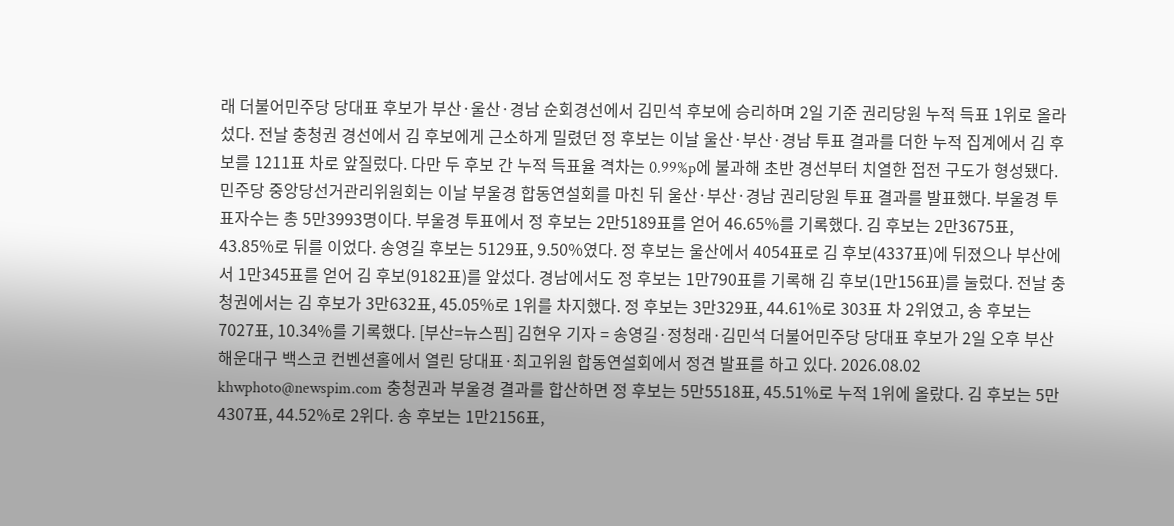래 더불어민주당 당대표 후보가 부산·울산·경남 순회경선에서 김민석 후보에 승리하며 2일 기준 권리당원 누적 득표 1위로 올라섰다. 전날 충청권 경선에서 김 후보에게 근소하게 밀렸던 정 후보는 이날 울산·부산·경남 투표 결과를 더한 누적 집계에서 김 후보를 1211표 차로 앞질렀다. 다만 두 후보 간 누적 득표율 격차는 0.99%p에 불과해 초반 경선부터 치열한 접전 구도가 형성됐다. 민주당 중앙당선거관리위원회는 이날 부울경 합동연설회를 마친 뒤 울산·부산·경남 권리당원 투표 결과를 발표했다. 부울경 투표자수는 총 5만3993명이다. 부울경 투표에서 정 후보는 2만5189표를 얻어 46.65%를 기록했다. 김 후보는 2만3675표, 43.85%로 뒤를 이었다. 송영길 후보는 5129표, 9.50%였다. 정 후보는 울산에서 4054표로 김 후보(4337표)에 뒤졌으나 부산에서 1만345표를 얻어 김 후보(9182표)를 앞섰다. 경남에서도 정 후보는 1만790표를 기록해 김 후보(1만156표)를 눌렀다. 전날 충청권에서는 김 후보가 3만632표, 45.05%로 1위를 차지했다. 정 후보는 3만329표, 44.61%로 303표 차 2위였고, 송 후보는 7027표, 10.34%를 기록했다. [부산=뉴스핌] 김현우 기자 = 송영길·정청래·김민석 더불어민주당 당대표 후보가 2일 오후 부산 해운대구 백스코 컨벤션홀에서 열린 당대표·최고위원 합동연설회에서 정견 발표를 하고 있다. 2026.08.02 khwphoto@newspim.com 충청권과 부울경 결과를 합산하면 정 후보는 5만5518표, 45.51%로 누적 1위에 올랐다. 김 후보는 5만4307표, 44.52%로 2위다. 송 후보는 1만2156표,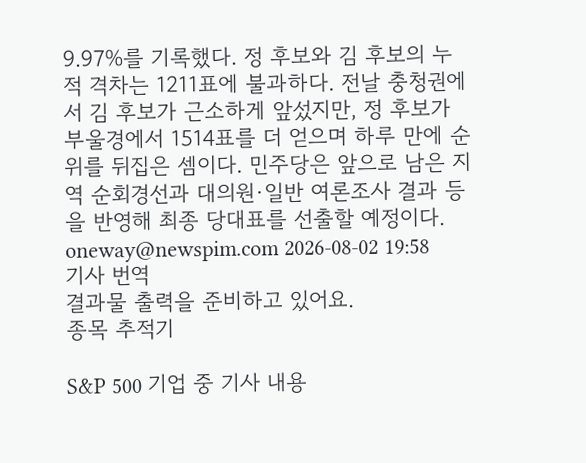9.97%를 기록했다. 정 후보와 김 후보의 누적 격차는 1211표에 불과하다. 전날 충청권에서 김 후보가 근소하게 앞섰지만, 정 후보가 부울경에서 1514표를 더 얻으며 하루 만에 순위를 뒤집은 셈이다. 민주당은 앞으로 남은 지역 순회경선과 대의원·일반 여론조사 결과 등을 반영해 최종 당대표를 선출할 예정이다. oneway@newspim.com 2026-08-02 19:58
기사 번역
결과물 출력을 준비하고 있어요.
종목 추적기

S&P 500 기업 중 기사 내용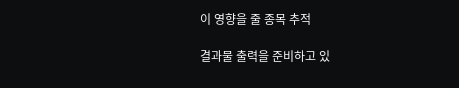이 영향을 줄 종목 추적

결과물 출력을 준비하고 있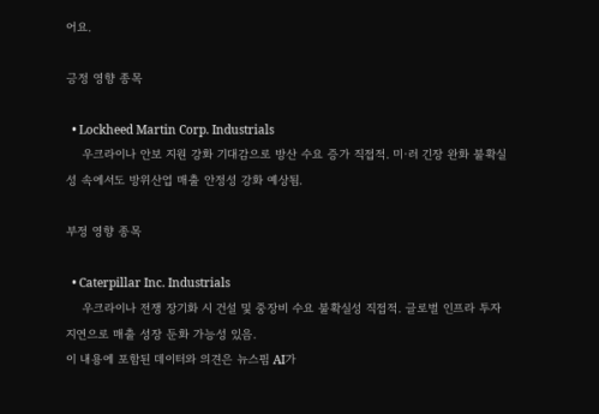어요.

긍정 영향 종목

  • Lockheed Martin Corp. Industrials
    우크라이나 안보 지원 강화 기대감으로 방산 수요 증가 직접적. 미·러 긴장 완화 불확실성 속에서도 방위산업 매출 안정성 강화 예상됨.

부정 영향 종목

  • Caterpillar Inc. Industrials
    우크라이나 전쟁 장기화 시 건설 및 중장비 수요 불확실성 직접적. 글로벌 인프라 투자 지연으로 매출 성장 둔화 가능성 있음.
이 내용에 포함된 데이터와 의견은 뉴스핌 AI가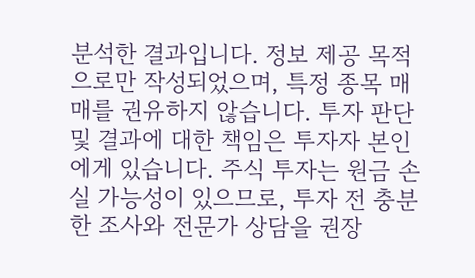분석한 결과입니다. 정보 제공 목적으로만 작성되었으며, 특정 종목 매매를 권유하지 않습니다. 투자 판단 및 결과에 대한 책임은 투자자 본인에게 있습니다. 주식 투자는 원금 손실 가능성이 있으므로, 투자 전 충분한 조사와 전문가 상담을 권장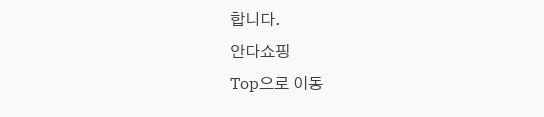합니다.
안다쇼핑
Top으로 이동